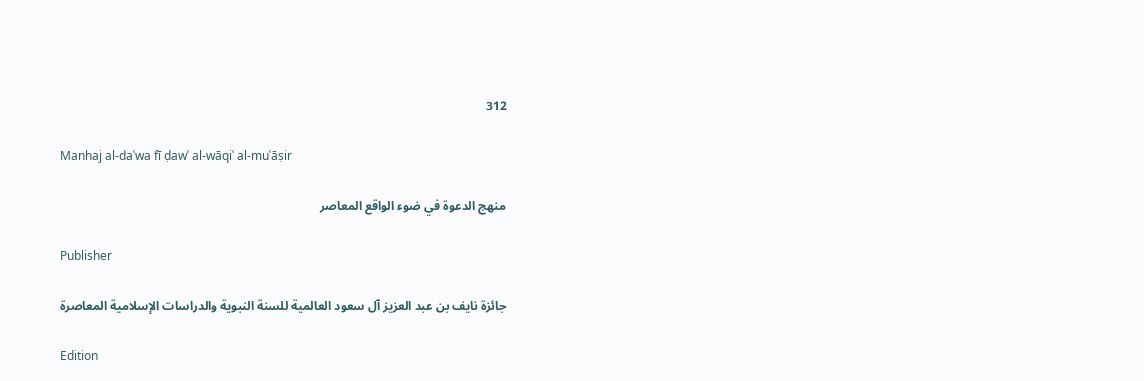312

Manhaj al-daʿwa fī ḍawʾ al-wāqiʿ al-muʿāṣir

منهج الدعوة في ضوء الواقع المعاصر

Publisher

جائزة نايف بن عبد العزيز آل سعود العالمية للسنة النبوية والدراسات الإسلامية المعاصرة

Edition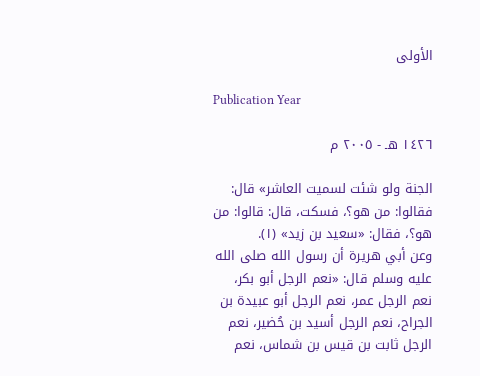الأولى

Publication Year

١٤٢٦ هـ - ٢٠٠٥ م

الجنة ولو شئت لسميت العاشر» قال: فقالوا: من هو؟، فسكت، قال: قالوا: من هو؟، فقال: «سعيد بن زيد» (١).
وعن أبي هريرة أن رسول الله صلى الله عليه وسلم قال: «نعم الرجل أبو بكر، نعم الرجل عمر، نعم الرجل أبو عبيدة بن الجراح، نعم الرجل أسيد بن حُضير، نعم الرجل ثابت بن قيس بن شماس، نعم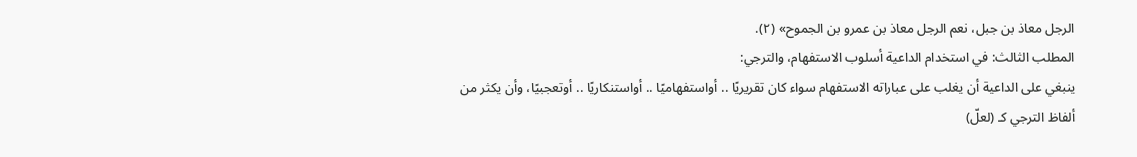الرجل معاذ بن جبل، نعم الرجل معاذ بن عمرو بن الجموح» (٢).
المطلب الثالث: في استخدام الداعية أسلوب الاستفهام، والترجي:
ينبغي على الداعية أن يغلب على عباراته الاستفهام سواء كان تقريريًا .. أواستفهاميًا .. أواستنكاريًا .. أوتعجبيًا، وأن يكثر من ألفاظ الترجي كـ (لعلّ)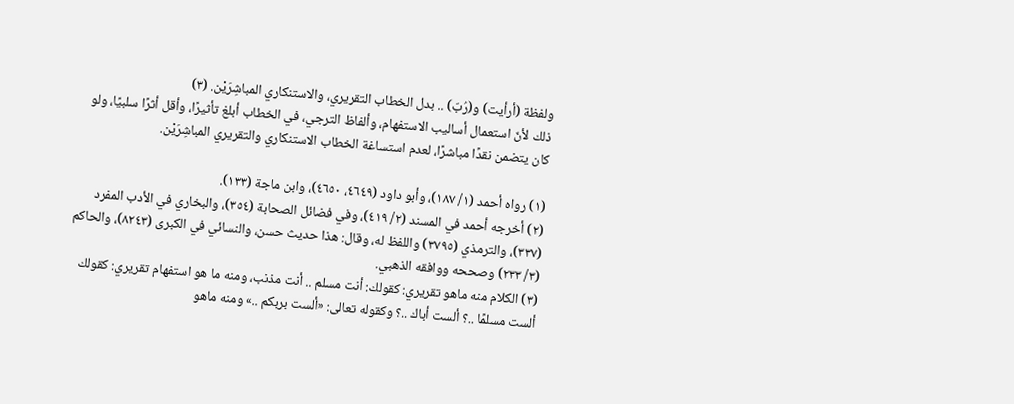ولفظة (أرأيت) و(رُبّ) .. بدل الخطاب التقريري، والاستنكاري المباشِرَيْن. (٣)
ذلك لأنّ استعمال أساليب الاستفهام، وألفاظ الترجي، في الخطاب أبلغ تأثيرًا، وأقل أثرًا سلبيًا، ولو كان يتضمن نقدًا مباشرًا، لعدم استساغة الخطاب الاستنكاري والتقريري المباشِرَيْن.

(١) رواه أحمد (١/ ١٨٧)، وأبو داود (٤٦٤٩، ٤٦٥٠)، وابن ماجة (١٣٣).
(٢) أخرجه أحمد في المسند (٢/ ٤١٩)، وفي فضائل الصحابة (٣٥٤)، والبخاري في الأدب المفرد (٣٣٧)، والترمذي (٣٧٩٥) واللفظ له، وقال: هذا حديث حسن، والنسائي في الكبرى (٨٢٤٣)، والحاكم
(٣/ ٢٣٣) وصححه ووافقه الذهبي.
(٣) الكلام منه ماهو تقريري: كقولك: أنت مسلم .. أنت مذنب، ومنه ما هو استفهام تقريري: كقولك ألست مسلمًا ..؟ ألست أباك ..؟ وكقوله تعالى: «ألست بربكم ..» ومنه ماهو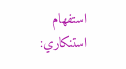استفهام استنكاري: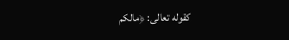كقوله تعالى: ﴿مالكم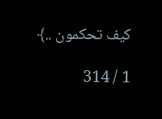كيف تحكمون ..﴾

1 / 314